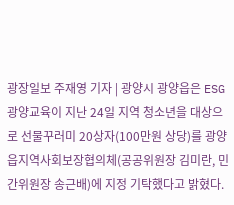광장일보 주재영 기자 | 광양시 광양읍은 ESG광양교육이 지난 24일 지역 청소년을 대상으로 선물꾸러미 20상자(100만원 상당)를 광양읍지역사회보장협의체(공공위원장 김미란, 민간위원장 송근배)에 지정 기탁했다고 밝혔다.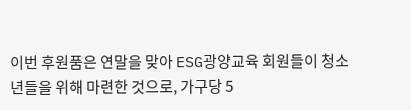이번 후원품은 연말을 맞아 ESG광양교육 회원들이 청소년들을 위해 마련한 것으로, 가구당 5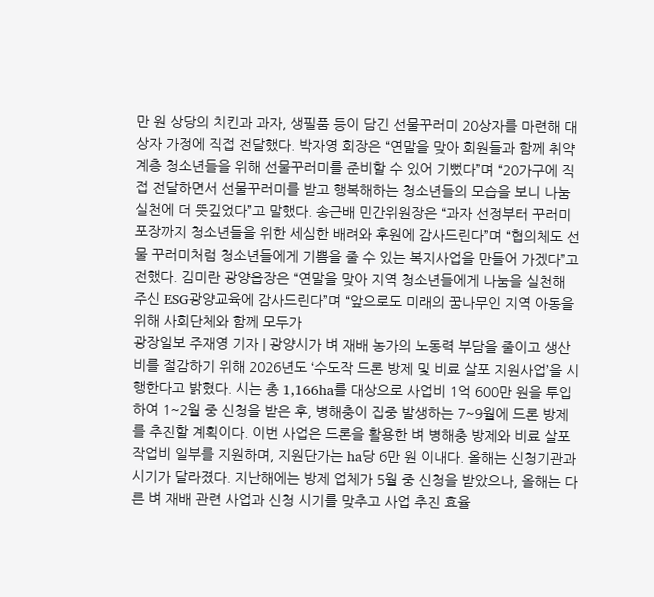만 원 상당의 치킨과 과자, 생필품 등이 담긴 선물꾸러미 20상자를 마련해 대상자 가정에 직접 전달했다. 박자영 회장은 “연말을 맞아 회원들과 함께 취약계층 청소년들을 위해 선물꾸러미를 준비할 수 있어 기뻤다”며 “20가구에 직접 전달하면서 선물꾸러미를 받고 행복해하는 청소년들의 모습을 보니 나눔 실천에 더 뜻깊었다”고 말했다. 송근배 민간위원장은 “과자 선정부터 꾸러미 포장까지 청소년들을 위한 세심한 배려와 후원에 감사드린다”며 “협의체도 선물 꾸러미처럼 청소년들에게 기쁨을 줄 수 있는 복지사업을 만들어 가겠다”고 전했다. 김미란 광양읍장은 “연말을 맞아 지역 청소년들에게 나눔을 실천해 주신 ESG광양교육에 감사드린다”며 “앞으로도 미래의 꿈나무인 지역 아동을 위해 사회단체와 함께 모두가
광장일보 주재영 기자 | 광양시가 벼 재배 농가의 노동력 부담을 줄이고 생산비를 절감하기 위해 2026년도 ‘수도작 드론 방제 및 비료 살포 지원사업’을 시행한다고 밝혔다. 시는 총 1,166ha를 대상으로 사업비 1억 600만 원을 투입하여 1~2월 중 신청을 받은 후, 병해충이 집중 발생하는 7~9월에 드론 방제를 추진할 계획이다. 이번 사업은 드론을 활용한 벼 병해충 방제와 비료 살포 작업비 일부를 지원하며, 지원단가는 ha당 6만 원 이내다. 올해는 신청기관과 시기가 달라졌다. 지난해에는 방제 업체가 5월 중 신청을 받았으나, 올해는 다른 벼 재배 관련 사업과 신청 시기를 맞추고 사업 추진 효율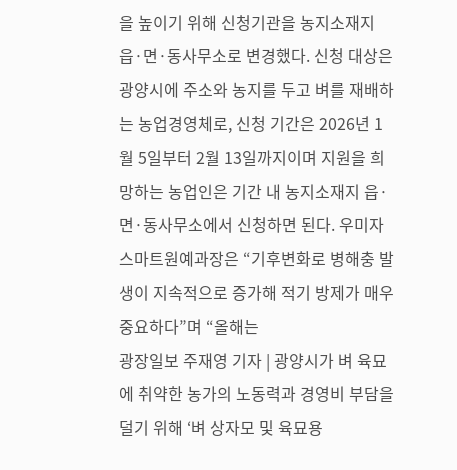을 높이기 위해 신청기관을 농지소재지 읍·면·동사무소로 변경했다. 신청 대상은 광양시에 주소와 농지를 두고 벼를 재배하는 농업경영체로, 신청 기간은 2026년 1월 5일부터 2월 13일까지이며 지원을 희망하는 농업인은 기간 내 농지소재지 읍·면·동사무소에서 신청하면 된다. 우미자 스마트원예과장은 “기후변화로 병해충 발생이 지속적으로 증가해 적기 방제가 매우 중요하다”며 “올해는
광장일보 주재영 기자 | 광양시가 벼 육묘에 취약한 농가의 노동력과 경영비 부담을 덜기 위해 ‘벼 상자모 및 육묘용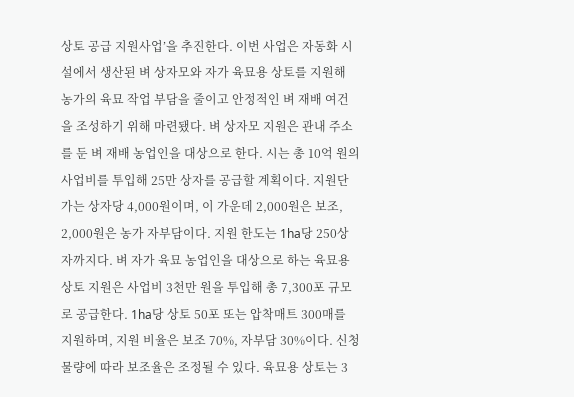상토 공급 지원사업’을 추진한다. 이번 사업은 자동화 시설에서 생산된 벼 상자모와 자가 육묘용 상토를 지원해 농가의 육묘 작업 부담을 줄이고 안정적인 벼 재배 여건을 조성하기 위해 마련됐다. 벼 상자모 지원은 관내 주소를 둔 벼 재배 농업인을 대상으로 한다. 시는 총 10억 원의 사업비를 투입해 25만 상자를 공급할 계획이다. 지원단가는 상자당 4,000원이며, 이 가운데 2,000원은 보조, 2,000원은 농가 자부담이다. 지원 한도는 1ha당 250상자까지다. 벼 자가 육묘 농업인을 대상으로 하는 육묘용 상토 지원은 사업비 3천만 원을 투입해 총 7,300포 규모로 공급한다. 1ha당 상토 50포 또는 압착매트 300매를 지원하며, 지원 비율은 보조 70%, 자부담 30%이다. 신청 물량에 따라 보조율은 조정될 수 있다. 육묘용 상토는 3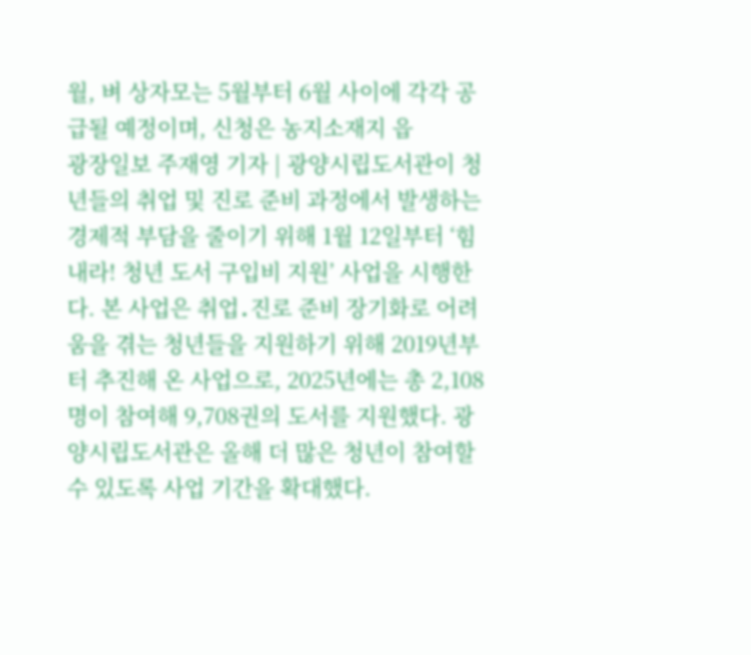월, 벼 상자모는 5월부터 6월 사이에 각각 공급될 예정이며, 신청은 농지소재지 읍
광장일보 주재영 기자 | 광양시립도서관이 청년들의 취업 및 진로 준비 과정에서 발생하는 경제적 부담을 줄이기 위해 1월 12일부터 ‘힘내라! 청년 도서 구입비 지원’ 사업을 시행한다. 본 사업은 취업․진로 준비 장기화로 어려움을 겪는 청년들을 지원하기 위해 2019년부터 추진해 온 사업으로, 2025년에는 총 2,108명이 참여해 9,708권의 도서를 지원했다. 광양시립도서관은 올해 더 많은 청년이 참여할 수 있도록 사업 기간을 확대했다.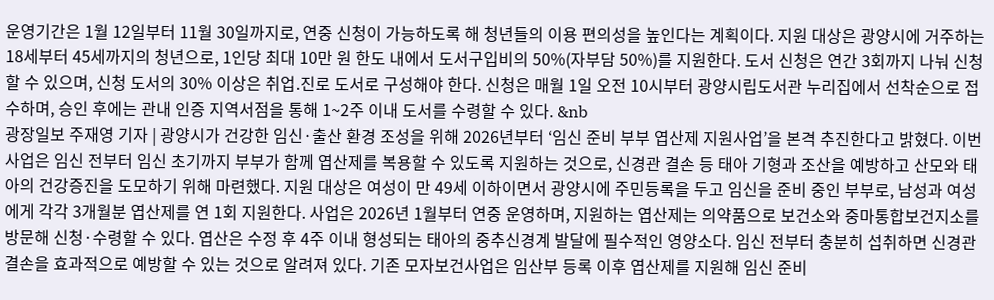운영기간은 1월 12일부터 11월 30일까지로, 연중 신청이 가능하도록 해 청년들의 이용 편의성을 높인다는 계획이다. 지원 대상은 광양시에 거주하는 18세부터 45세까지의 청년으로, 1인당 최대 10만 원 한도 내에서 도서구입비의 50%(자부담 50%)를 지원한다. 도서 신청은 연간 3회까지 나눠 신청할 수 있으며, 신청 도서의 30% 이상은 취업․진로 도서로 구성해야 한다. 신청은 매월 1일 오전 10시부터 광양시립도서관 누리집에서 선착순으로 접수하며, 승인 후에는 관내 인증 지역서점을 통해 1~2주 이내 도서를 수령할 수 있다. &nb
광장일보 주재영 기자 | 광양시가 건강한 임신·출산 환경 조성을 위해 2026년부터 ‘임신 준비 부부 엽산제 지원사업’을 본격 추진한다고 밝혔다. 이번 사업은 임신 전부터 임신 초기까지 부부가 함께 엽산제를 복용할 수 있도록 지원하는 것으로, 신경관 결손 등 태아 기형과 조산을 예방하고 산모와 태아의 건강증진을 도모하기 위해 마련했다. 지원 대상은 여성이 만 49세 이하이면서 광양시에 주민등록을 두고 임신을 준비 중인 부부로, 남성과 여성에게 각각 3개월분 엽산제를 연 1회 지원한다. 사업은 2026년 1월부터 연중 운영하며, 지원하는 엽산제는 의약품으로 보건소와 중마통합보건지소를 방문해 신청·수령할 수 있다. 엽산은 수정 후 4주 이내 형성되는 태아의 중추신경계 발달에 필수적인 영양소다. 임신 전부터 충분히 섭취하면 신경관 결손을 효과적으로 예방할 수 있는 것으로 알려져 있다. 기존 모자보건사업은 임산부 등록 이후 엽산제를 지원해 임신 준비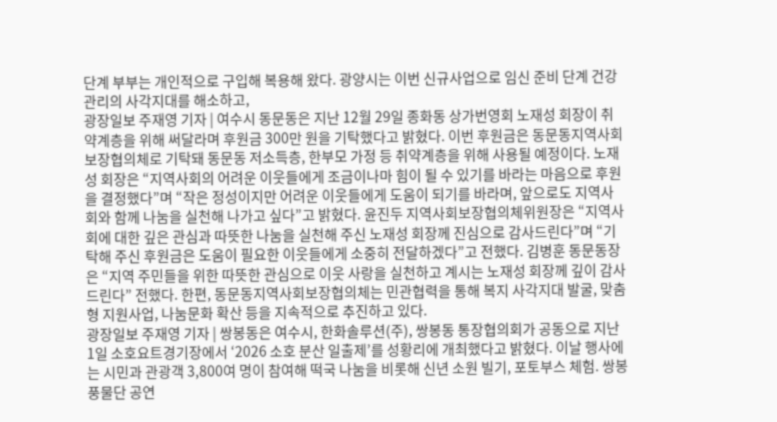단계 부부는 개인적으로 구입해 복용해 왔다. 광양시는 이번 신규사업으로 임신 준비 단계 건강관리의 사각지대를 해소하고,
광장일보 주재영 기자 | 여수시 동문동은 지난 12월 29일 종화동 상가번영회 노재성 회장이 취약계층을 위해 써달라며 후원금 300만 원을 기탁했다고 밝혔다. 이번 후원금은 동문동지역사회보장협의체로 기탁돼 동문동 저소득층, 한부모 가정 등 취약계층을 위해 사용될 예정이다. 노재성 회장은 “지역사회의 어려운 이웃들에게 조금이나마 힘이 될 수 있기를 바라는 마음으로 후원을 결정했다”며 “작은 정성이지만 어려운 이웃들에게 도움이 되기를 바라며, 앞으로도 지역사회와 함께 나눔을 실천해 나가고 싶다”고 밝혔다. 윤진두 지역사회보장협의체위원장은 “지역사회에 대한 깊은 관심과 따뜻한 나눔을 실천해 주신 노재성 회장께 진심으로 감사드린다”며 “기탁해 주신 후원금은 도움이 필요한 이웃들에게 소중히 전달하겠다”고 전했다. 김병훈 동문동장은 “지역 주민들을 위한 따뜻한 관심으로 이웃 사랑을 실천하고 계시는 노재성 회장께 깊이 감사드린다” 전했다. 한편, 동문동지역사회보장협의체는 민관협력을 통해 복지 사각지대 발굴, 맞춤형 지원사업, 나눔문화 확산 등을 지속적으로 추진하고 있다.
광장일보 주재영 기자 | 쌍봉동은 여수시, 한화솔루션(주), 쌍봉동 통장협의회가 공동으로 지난 1일 소호요트경기장에서 ‘2026 소호 분산 일출제’를 성황리에 개최했다고 밝혔다. 이날 행사에는 시민과 관광객 3,800여 명이 참여해 떡국 나눔을 비롯해 신년 소원 빌기, 포토부스 체험. 쌍봉 풍물단 공연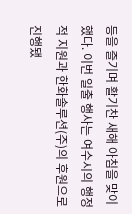등을 즐기며 활기찬 새해 아침을 맞이했다. 이번 일출 행사는 여수시의 행정적 지원과 한화솔루션(주)의 후원으로 진행됐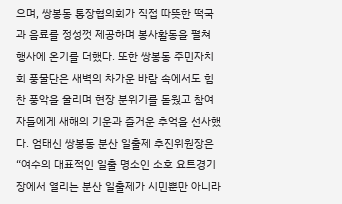으며, 쌍봉동 통장협의회가 직접 따뜻한 떡국과 음료를 정성껏 제공하며 봉사활동을 펼쳐 행사에 온기를 더했다. 또한 쌍봉동 주민자치회 풍물단은 새벽의 차가운 바람 속에서도 힘찬 풍악을 울리며 현장 분위기를 돋웠고 참여자들에게 새해의 기운과 즐거운 추억을 선사했다. 엄태신 쌍봉동 분산 일출제 추진위원장은 “여수의 대표적인 일출 명소인 소호 요트경기장에서 열리는 분산 일출제가 시민뿐만 아니라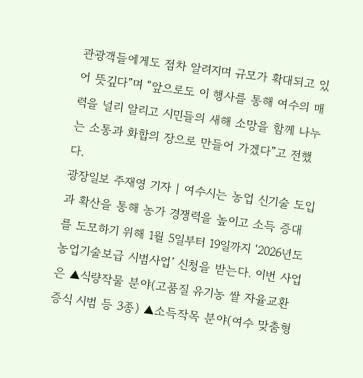관광객들에게도 점차 알려지며 규모가 확대되고 있어 뜻깊다”며 “앞으로도 이 행사를 통해 여수의 매력을 널리 알리고 시민들의 새해 소망을 함께 나누는 소통과 화합의 장으로 만들어 가겠다”고 전했다.
광장일보 주재영 기자 | 여수시는 농업 신기술 도입과 확산을 통해 농가 경쟁력을 높이고 소득 증대를 도모하기 위해 1월 5일부터 19일까지 ‘2026년도 농업기술보급 시범사업’ 신청을 받는다. 이번 사업은 ▲식량작물 분야(고품질 유기농 쌀 자율교환 증식 시범 등 3종) ▲소득작목 분야(여수 맞춤형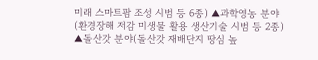미래 스마트팜 조성 시범 등 6종) ▲과학영농 분야(환경장해 저감 미생물 활용 생산기술 시범 등 2종) ▲돌산갓 분야(돌산갓 재배단지 땅심 높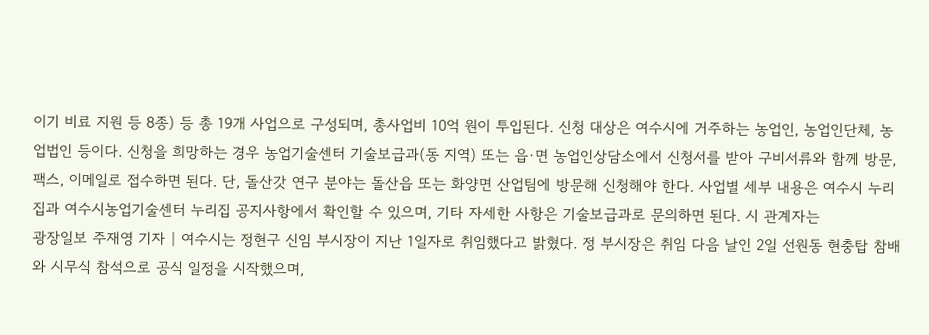이기 비료 지원 등 8종) 등 총 19개 사업으로 구성되며, 총사업비 10억 원이 투입된다. 신청 대상은 여수시에 거주하는 농업인, 농업인단체, 농업법인 등이다. 신청을 희망하는 경우 농업기술센터 기술보급과(동 지역) 또는 읍·면 농업인상담소에서 신청서를 받아 구비서류와 함께 방문, 팩스, 이메일로 접수하면 된다. 단, 돌산갓 연구 분야는 돌산읍 또는 화양면 산업팀에 방문해 신청해야 한다. 사업별 세부 내용은 여수시 누리집과 여수시농업기술센터 누리집 공지사항에서 확인할 수 있으며, 기타 자세한 사항은 기술보급과로 문의하면 된다. 시 관계자는
광장일보 주재영 기자 | 여수시는 정현구 신임 부시장이 지난 1일자로 취임했다고 밝혔다. 정 부시장은 취임 다음 날인 2일 선원동 현충탑 참배와 시무식 참석으로 공식 일정을 시작했으며,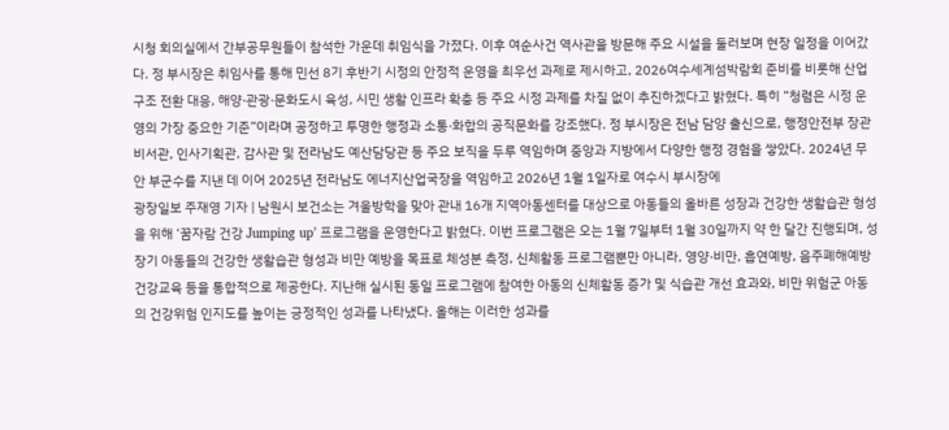시청 회의실에서 간부공무원들이 참석한 가운데 취임식을 가졌다. 이후 여순사건 역사관을 방문해 주요 시설을 둘러보며 현장 일정을 이어갔다. 정 부시장은 취임사를 통해 민선 8기 후반기 시정의 안정적 운영을 최우선 과제로 제시하고, 2026여수세계섬박람회 준비를 비롯해 산업 구조 전환 대응, 해양·관광·문화도시 육성, 시민 생활 인프라 확충 등 주요 시정 과제를 차질 없이 추진하겠다고 밝혔다. 특히 “청렴은 시정 운영의 가장 중요한 기준”이라며 공정하고 투명한 행정과 소통·화합의 공직문화를 강조했다. 정 부시장은 전남 담양 출신으로, 행정안전부 장관비서관, 인사기획관, 감사관 및 전라남도 예산담당관 등 주요 보직을 두루 역임하며 중앙과 지방에서 다양한 행정 경험을 쌓았다. 2024년 무안 부군수를 지낸 데 이어 2025년 전라남도 에너지산업국장을 역임하고 2026년 1월 1일자로 여수시 부시장에
광장일보 주재영 기자 | 남원시 보건소는 겨울방학을 맞아 관내 16개 지역아동센터를 대상으로 아동들의 올바른 성장과 건강한 생활습관 형성을 위해 ‘꿈자람 건강 Jumping up’ 프로그램을 운영한다고 밝혔다. 이번 프로그램은 오는 1월 7일부터 1월 30일까지 약 한 달간 진행되며, 성장기 아동들의 건강한 생활습관 형성과 비만 예방을 목표로 체성분 측정, 신체활동 프로그램뿐만 아니라, 영양·비만, 흡연예방, 음주폐해예방 건강교육 등을 통합적으로 제공한다. 지난해 실시된 동일 프로그램에 참여한 아동의 신체활동 증가 및 식습관 개선 효과와, 비만 위험군 아동의 건강위험 인지도를 높이는 긍정적인 성과를 나타냈다. 올해는 이러한 성과를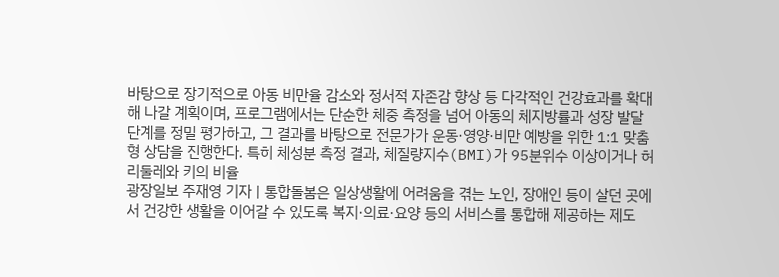바탕으로 장기적으로 아동 비만율 감소와 정서적 자존감 향상 등 다각적인 건강효과를 확대해 나갈 계획이며, 프로그램에서는 단순한 체중 측정을 넘어 아동의 체지방률과 성장 발달 단계를 정밀 평가하고, 그 결과를 바탕으로 전문가가 운동·영양·비만 예방을 위한 1:1 맞춤형 상담을 진행한다. 특히 체성분 측정 결과, 체질량지수(BMI)가 95분위수 이상이거나 허리둘레와 키의 비율
광장일보 주재영 기자 | 통합돌봄은 일상생활에 어려움을 겪는 노인, 장애인 등이 살던 곳에서 건강한 생활을 이어갈 수 있도록 복지·의료·요양 등의 서비스를 통합해 제공하는 제도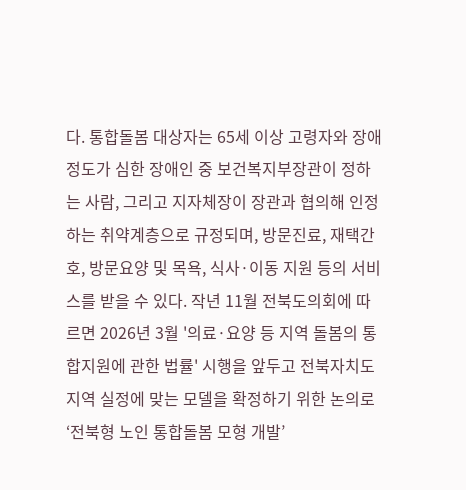다. 통합돌봄 대상자는 65세 이상 고령자와 장애 정도가 심한 장애인 중 보건복지부장관이 정하는 사람, 그리고 지자체장이 장관과 협의해 인정하는 취약계층으로 규정되며, 방문진료, 재택간호, 방문요양 및 목욕, 식사·이동 지원 등의 서비스를 받을 수 있다. 작년 11월 전북도의회에 따르면 2026년 3월 '의료·요양 등 지역 돌봄의 통합지원에 관한 법률' 시행을 앞두고 전북자치도 지역 실정에 맞는 모델을 확정하기 위한 논의로 ‘전북형 노인 통합돌봄 모형 개발’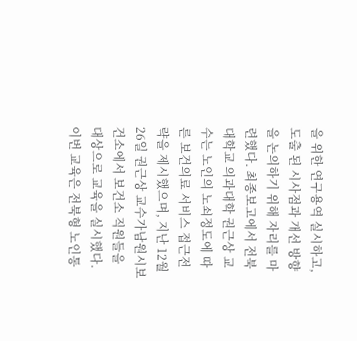을 위한 연구용역 실시하고, 도출 된 시사점과 개선 방향을 논의하기 위해 자리를 마련했다. 최종보고에서 전북대학교 의과대학 권근상 교수는 노인의 노쇠정도에 따른 보건의료 서비스 접근전략을 제시했으며, 지난 12월 26일 권근상 교수가남원시보건소에서 보건소 직원들을 대상으로 교육을 실시했다. 이번 교육은 전북형 노인통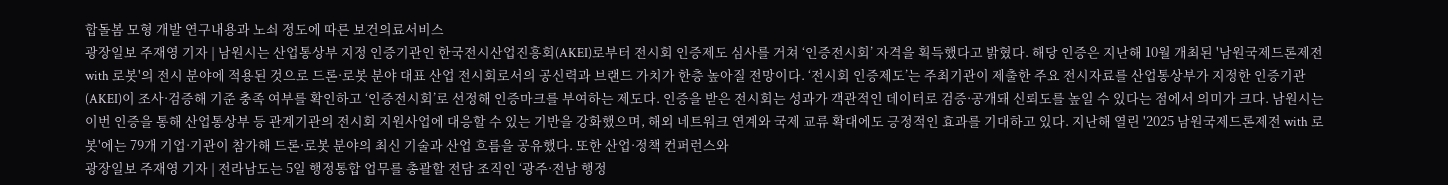합돌봄 모형 개발 연구내용과 노쇠 정도에 따른 보건의료서비스
광장일보 주재영 기자 | 남원시는 산업통상부 지정 인증기관인 한국전시산업진흥회(AKEI)로부터 전시회 인증제도 심사를 거쳐 ‘인증전시회’ 자격을 획득했다고 밝혔다. 해당 인증은 지난해 10월 개최된 '남원국제드론제전 with 로봇'의 전시 분야에 적용된 것으로 드론·로봇 분야 대표 산업 전시회로서의 공신력과 브랜드 가치가 한층 높아질 전망이다. ‘전시회 인증제도’는 주최기관이 제출한 주요 전시자료를 산업통상부가 지정한 인증기관(AKEI)이 조사·검증해 기준 충족 여부를 확인하고 ‘인증전시회’로 선정해 인증마크를 부여하는 제도다. 인증을 받은 전시회는 성과가 객관적인 데이터로 검증·공개돼 신뢰도를 높일 수 있다는 점에서 의미가 크다. 남원시는 이번 인증을 통해 산업통상부 등 관계기관의 전시회 지원사업에 대응할 수 있는 기반을 강화했으며, 해외 네트워크 연계와 국제 교류 확대에도 긍정적인 효과를 기대하고 있다. 지난해 열린 '2025 남원국제드론제전 with 로봇'에는 79개 기업·기관이 참가해 드론·로봇 분야의 최신 기술과 산업 흐름을 공유했다. 또한 산업·정책 컨퍼런스와
광장일보 주재영 기자 | 전라남도는 5일 행정통합 업무를 총괄할 전담 조직인 ‘광주·전남 행정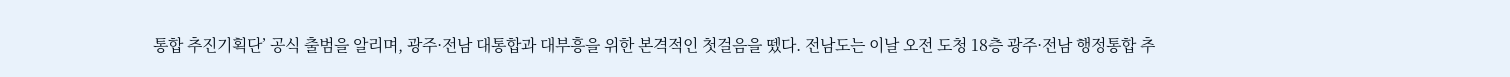통합 추진기획단’ 공식 출범을 알리며, 광주·전남 대통합과 대부흥을 위한 본격적인 첫걸음을 뗐다. 전남도는 이날 오전 도청 18층 광주·전남 행정통합 추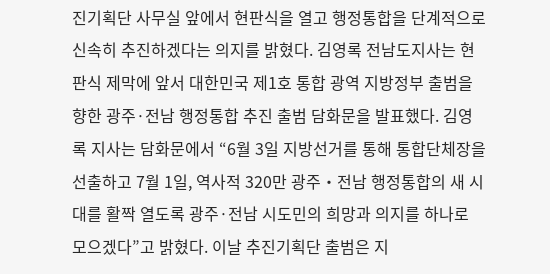진기획단 사무실 앞에서 현판식을 열고 행정통합을 단계적으로 신속히 추진하겠다는 의지를 밝혔다. 김영록 전남도지사는 현판식 제막에 앞서 대한민국 제1호 통합 광역 지방정부 출범을 향한 광주·전남 행정통합 추진 출범 담화문을 발표했다. 김영록 지사는 담화문에서 “6월 3일 지방선거를 통해 통합단체장을 선출하고 7월 1일, 역사적 320만 광주‧전남 행정통합의 새 시대를 활짝 열도록 광주·전남 시도민의 희망과 의지를 하나로 모으겠다”고 밝혔다. 이날 추진기획단 출범은 지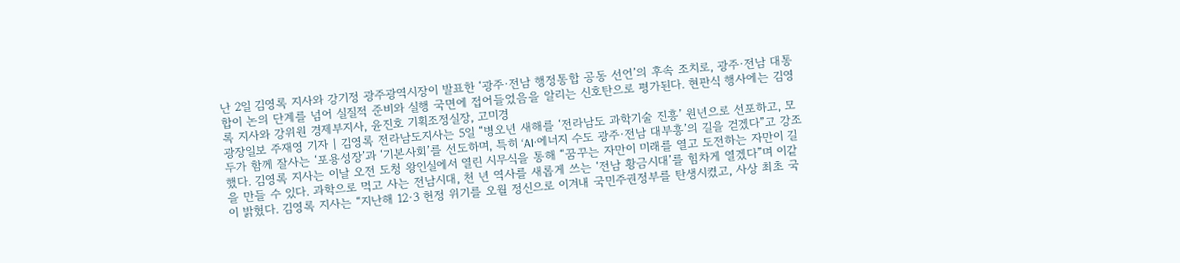난 2일 김영록 지사와 강기정 광주광역시장이 발표한 ‘광주·전남 행정통합 공동 선언’의 후속 조치로, 광주·전남 대통합이 논의 단계를 넘어 실질적 준비와 실행 국면에 접어들었음을 알리는 신호탄으로 평가된다. 현판식 행사에는 김영록 지사와 강위원 경제부지사, 윤진호 기획조정실장, 고미경
광장일보 주재영 기자 | 김영록 전라남도지사는 5일 “병오년 새해를 ‘전라남도 과학기술 진흥’ 원년으로 선포하고, 모두가 함께 잘사는 ‘포용성장’과 ‘기본사회’를 선도하며, 특히 ‘AI·에너지 수도 광주·전남 대부흥’의 길을 걷겠다”고 강조했다. 김영록 지사는 이날 오전 도청 왕인실에서 열린 시무식을 통해 “꿈꾸는 자만이 미래를 열고 도전하는 자만이 길을 만들 수 있다. 과학으로 먹고 사는 전남시대, 천 년 역사를 새롭게 쓰는 ‘전남 황금시대’를 힘차게 열겠다”며 이같이 밝혔다. 김영록 지사는 “지난해 12·3 헌정 위기를 오월 정신으로 이겨내 국민주권정부를 탄생시켰고, 사상 최초 국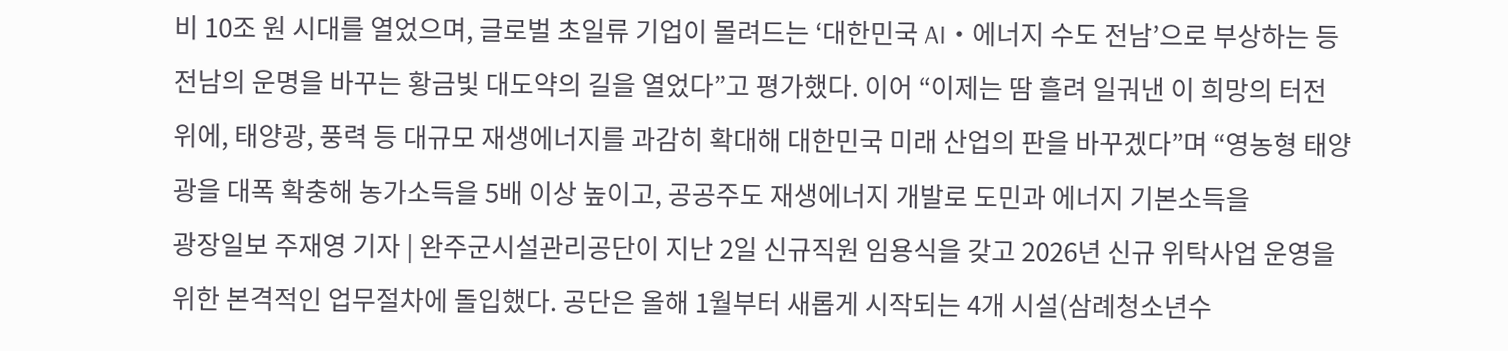비 10조 원 시대를 열었으며, 글로벌 초일류 기업이 몰려드는 ‘대한민국 AI・에너지 수도 전남’으로 부상하는 등 전남의 운명을 바꾸는 황금빛 대도약의 길을 열었다”고 평가했다. 이어 “이제는 땀 흘려 일궈낸 이 희망의 터전 위에, 태양광, 풍력 등 대규모 재생에너지를 과감히 확대해 대한민국 미래 산업의 판을 바꾸겠다”며 “영농형 태양광을 대폭 확충해 농가소득을 5배 이상 높이고, 공공주도 재생에너지 개발로 도민과 에너지 기본소득을
광장일보 주재영 기자 | 완주군시설관리공단이 지난 2일 신규직원 임용식을 갖고 2026년 신규 위탁사업 운영을 위한 본격적인 업무절차에 돌입했다. 공단은 올해 1월부터 새롭게 시작되는 4개 시설(삼례청소년수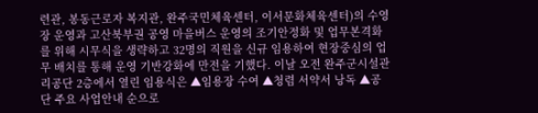련관, 봉동근로자 복지관, 완주국민체육센터, 이서문화체육센터)의 수영장 운영과 고산북부권 공영 마을버스 운영의 조기안정화 및 업무본격화를 위해 시무식을 생략하고 32명의 직원을 신규 임용하여 현장중심의 업무 배치를 통해 운영 기반강화에 만전을 기했다. 이날 오전 완주군시설관리공단 2층에서 열린 임용식은 ▲임용장 수여 ▲청렴 서약서 낭독 ▲공단 주요 사업안내 순으로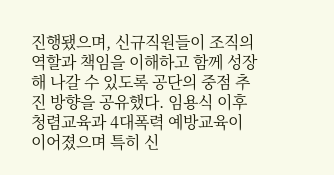진행됐으며, 신규직원들이 조직의 역할과 책임을 이해하고 함께 성장해 나갈 수 있도록 공단의 중점 추진 방향을 공유했다. 임용식 이후 청렴교육과 4대폭력 예방교육이 이어졌으며 특히 신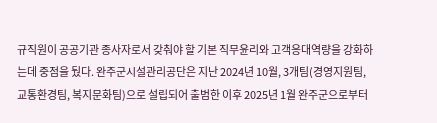규직원이 공공기관 종사자로서 갖춰야 할 기본 직무윤리와 고객응대역량을 강화하는데 중점을 뒀다. 완주군시설관리공단은 지난 2024년 10월, 3개팀(경영지원팀, 교통환경팀, 복지문화팀)으로 설립되어 출범한 이후 2025년 1월 완주군으로부터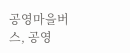공영마을버스, 공영